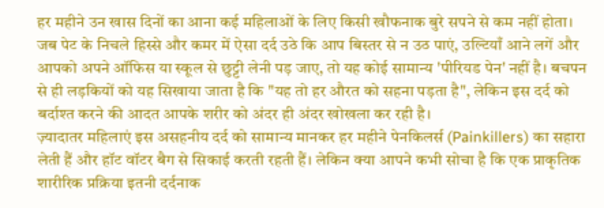हर महीने उन खास दिनों का आना कई महिलाओं के लिए किसी खौफनाक बुरे सपने से कम नहीं होता। जब पेट के निचले हिस्से और कमर में ऐसा दर्द उठे कि आप बिस्तर से न उठ पाएं, उल्टियाँ आने लगें और आपको अपने ऑफिस या स्कूल से छुट्टी लेनी पड़ जाए, तो यह कोई सामान्य 'पीरियड पेन' नहीं है। बचपन से ही लड़कियों को यह सिखाया जाता है कि "यह तो हर औरत को सहना पड़ता है", लेकिन इस दर्द को बर्दाश्त करने की आदत आपके शरीर को अंदर ही अंदर खोखला कर रही है।
ज़्यादातर महिलाएं इस असहनीय दर्द को सामान्य मानकर हर महीने पेनकिलर्स (Painkillers) का सहारा लेती हैं और हॉट वॉटर बैग से सिकाई करती रहती हैं। लेकिन क्या आपने कभी सोचा है कि एक प्राकृतिक शारीरिक प्रक्रिया इतनी दर्दनाक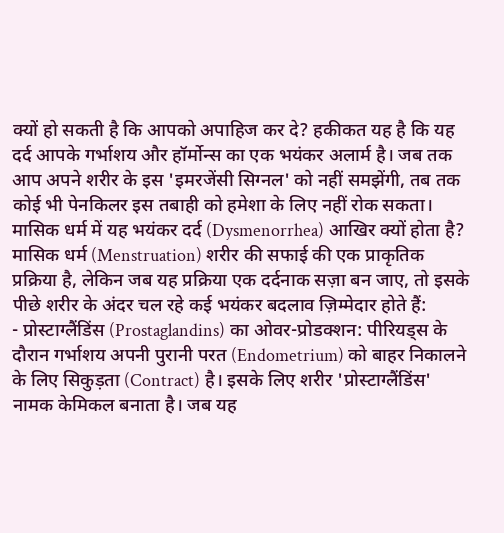क्यों हो सकती है कि आपको अपाहिज कर दे? हकीकत यह है कि यह दर्द आपके गर्भाशय और हॉर्मोन्स का एक भयंकर अलार्म है। जब तक आप अपने शरीर के इस 'इमरजेंसी सिग्नल' को नहीं समझेंगी, तब तक कोई भी पेनकिलर इस तबाही को हमेशा के लिए नहीं रोक सकता।
मासिक धर्म में यह भयंकर दर्द (Dysmenorrhea) आखिर क्यों होता है?
मासिक धर्म (Menstruation) शरीर की सफाई की एक प्राकृतिक प्रक्रिया है, लेकिन जब यह प्रक्रिया एक दर्दनाक सज़ा बन जाए, तो इसके पीछे शरीर के अंदर चल रहे कई भयंकर बदलाव ज़िम्मेदार होते हैं:
- प्रोस्टाग्लैंडिंस (Prostaglandins) का ओवर-प्रोडक्शन: पीरियड्स के दौरान गर्भाशय अपनी पुरानी परत (Endometrium) को बाहर निकालने के लिए सिकुड़ता (Contract) है। इसके लिए शरीर 'प्रोस्टाग्लैंडिंस' नामक केमिकल बनाता है। जब यह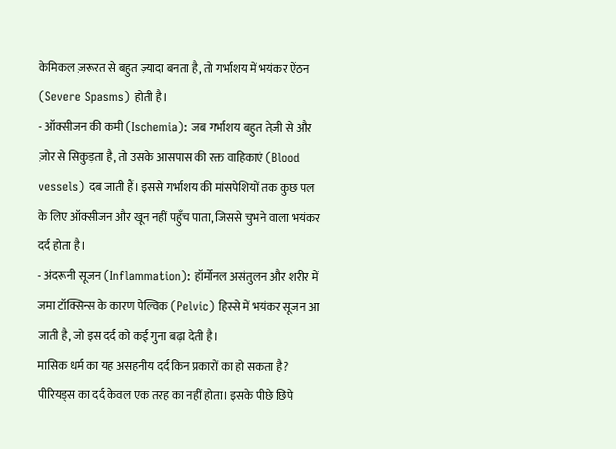केमिकल ज़रूरत से बहुत ज़्यादा बनता है, तो गर्भाशय में भयंकर ऐंठन (Severe Spasms) होती है।
- ऑक्सीजन की कमी (Ischemia): जब गर्भाशय बहुत तेज़ी से और ज़ोर से सिकुड़ता है, तो उसके आसपास की रक्त वाहिकाएं (Blood vessels) दब जाती हैं। इससे गर्भाशय की मांसपेशियों तक कुछ पल के लिए ऑक्सीजन और खून नहीं पहुँच पाता, जिससे चुभने वाला भयंकर दर्द होता है।
- अंदरूनी सूजन (Inflammation): हॉर्मोनल असंतुलन और शरीर में जमा टॉक्सिन्स के कारण पेल्विक (Pelvic) हिस्से में भयंकर सूजन आ जाती है, जो इस दर्द को कई गुना बढ़ा देती है।
मासिक धर्म का यह असहनीय दर्द किन प्रकारों का हो सकता है?
पीरियड्स का दर्द केवल एक तरह का नहीं होता। इसके पीछे छिपे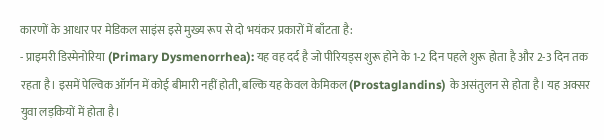कारणों के आधार पर मेडिकल साइंस इसे मुख्य रूप से दो भयंकर प्रकारों में बाँटता है:
- प्राइमरी डिस्मेनोरिया (Primary Dysmenorrhea): यह वह दर्द है जो पीरियड्स शुरू होने के 1-2 दिन पहले शुरू होता है और 2-3 दिन तक रहता है। इसमें पेल्विक ऑर्गन में कोई बीमारी नहीं होती, बल्कि यह केवल केमिकल (Prostaglandins) के असंतुलन से होता है। यह अक्सर युवा लड़कियों में होता है।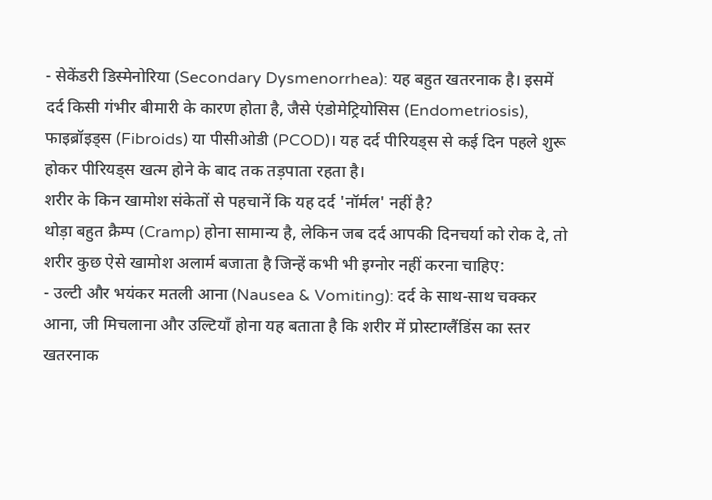- सेकेंडरी डिस्मेनोरिया (Secondary Dysmenorrhea): यह बहुत खतरनाक है। इसमें दर्द किसी गंभीर बीमारी के कारण होता है, जैसे एंडोमेट्रियोसिस (Endometriosis), फाइब्रॉइड्स (Fibroids) या पीसीओडी (PCOD)। यह दर्द पीरियड्स से कई दिन पहले शुरू होकर पीरियड्स खत्म होने के बाद तक तड़पाता रहता है।
शरीर के किन खामोश संकेतों से पहचानें कि यह दर्द 'नॉर्मल' नहीं है?
थोड़ा बहुत क्रैम्प (Cramp) होना सामान्य है, लेकिन जब दर्द आपकी दिनचर्या को रोक दे, तो शरीर कुछ ऐसे खामोश अलार्म बजाता है जिन्हें कभी भी इग्नोर नहीं करना चाहिए:
- उल्टी और भयंकर मतली आना (Nausea & Vomiting): दर्द के साथ-साथ चक्कर आना, जी मिचलाना और उल्टियाँ होना यह बताता है कि शरीर में प्रोस्टाग्लैंडिंस का स्तर खतरनाक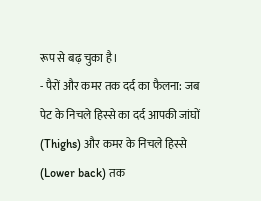रूप से बढ़ चुका है।
- पैरों और कमर तक दर्द का फैलना: जब पेट के निचले हिस्से का दर्द आपकी जांघों (Thighs) और कमर के निचले हिस्से (Lower back) तक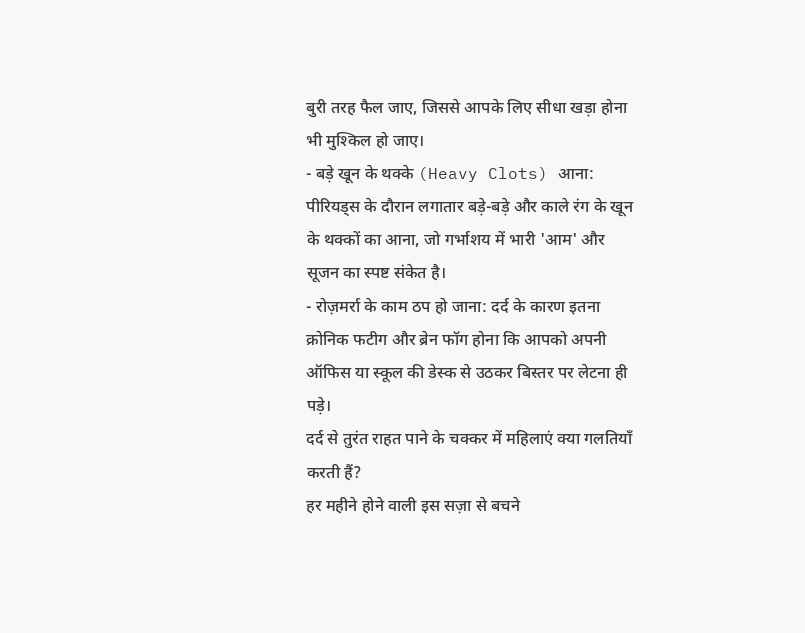बुरी तरह फैल जाए, जिससे आपके लिए सीधा खड़ा होना भी मुश्किल हो जाए।
- बड़े खून के थक्के (Heavy Clots) आना: पीरियड्स के दौरान लगातार बड़े-बड़े और काले रंग के खून के थक्कों का आना, जो गर्भाशय में भारी 'आम' और सूजन का स्पष्ट संकेत है।
- रोज़मर्रा के काम ठप हो जाना: दर्द के कारण इतना क्रोनिक फटीग और ब्रेन फॉग होना कि आपको अपनी ऑफिस या स्कूल की डेस्क से उठकर बिस्तर पर लेटना ही पड़े।
दर्द से तुरंत राहत पाने के चक्कर में महिलाएं क्या गलतियाँ करती हैं?
हर महीने होने वाली इस सज़ा से बचने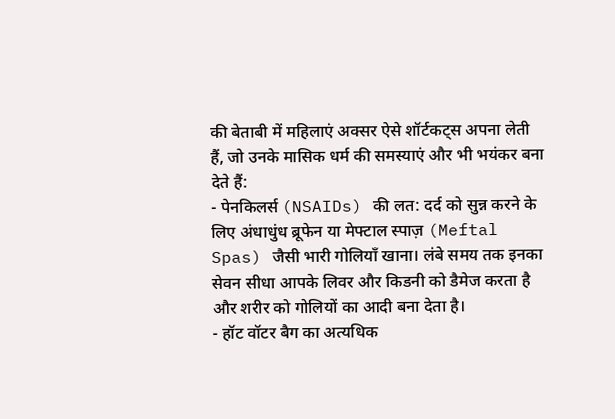की बेताबी में महिलाएं अक्सर ऐसे शॉर्टकट्स अपना लेती हैं, जो उनके मासिक धर्म की समस्याएं और भी भयंकर बना देते हैं:
- पेनकिलर्स (NSAIDs) की लत: दर्द को सुन्न करने के लिए अंधाधुंध ब्रूफेन या मेफ्टाल स्पाज़ (Meftal Spas) जैसी भारी गोलियाँ खाना। लंबे समय तक इनका सेवन सीधा आपके लिवर और किडनी को डैमेज करता है और शरीर को गोलियों का आदी बना देता है।
- हॉट वॉटर बैग का अत्यधिक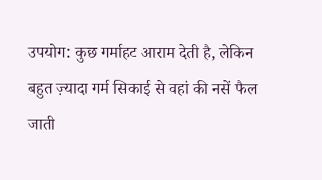उपयोग: कुछ गर्माहट आराम देती है, लेकिन बहुत ज़्यादा गर्म सिकाई से वहां की नसें फैल जाती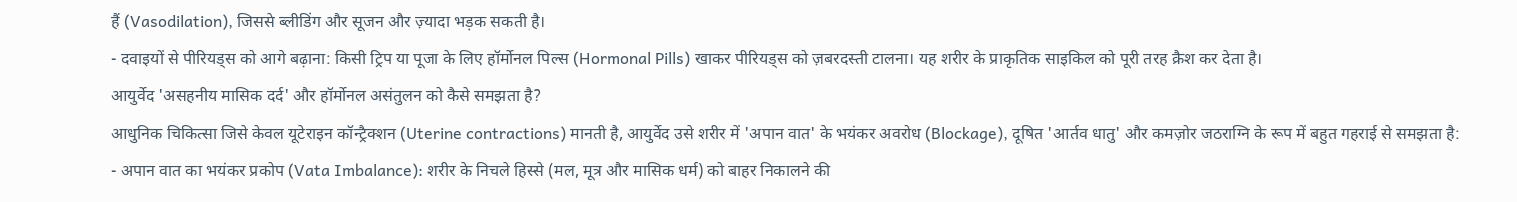हैं (Vasodilation), जिससे ब्लीडिंग और सूजन और ज़्यादा भड़क सकती है।
- दवाइयों से पीरियड्स को आगे बढ़ाना: किसी ट्रिप या पूजा के लिए हॉर्मोनल पिल्स (Hormonal Pills) खाकर पीरियड्स को ज़बरदस्ती टालना। यह शरीर के प्राकृतिक साइकिल को पूरी तरह क्रैश कर देता है।
आयुर्वेद 'असहनीय मासिक दर्द' और हॉर्मोनल असंतुलन को कैसे समझता है?
आधुनिक चिकित्सा जिसे केवल यूटेराइन कॉन्ट्रैक्शन (Uterine contractions) मानती है, आयुर्वेद उसे शरीर में 'अपान वात' के भयंकर अवरोध (Blockage), दूषित 'आर्तव धातु' और कमज़ोर जठराग्नि के रूप में बहुत गहराई से समझता है:
- अपान वात का भयंकर प्रकोप (Vata Imbalance): शरीर के निचले हिस्से (मल, मूत्र और मासिक धर्म) को बाहर निकालने की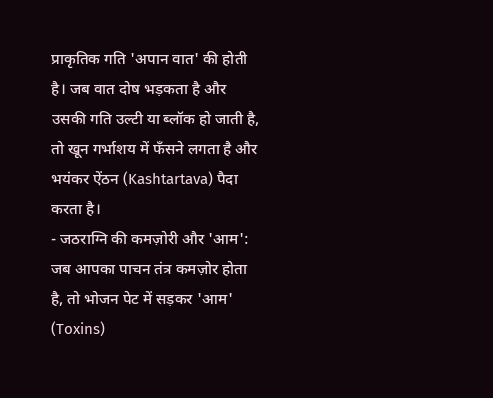प्राकृतिक गति 'अपान वात' की होती है। जब वात दोष भड़कता है और उसकी गति उल्टी या ब्लॉक हो जाती है, तो खून गर्भाशय में फँसने लगता है और भयंकर ऐंठन (Kashtartava) पैदा करता है।
- जठराग्नि की कमज़ोरी और 'आम': जब आपका पाचन तंत्र कमज़ोर होता है, तो भोजन पेट में सड़कर 'आम' (Toxins)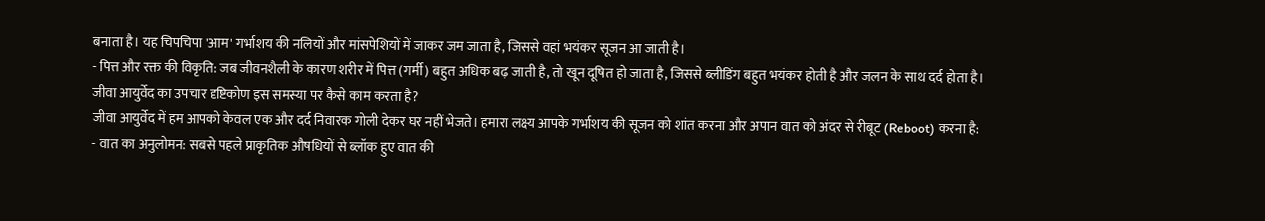बनाता है। यह चिपचिपा 'आम' गर्भाशय की नलियों और मांसपेशियों में जाकर जम जाता है, जिससे वहां भयंकर सूजन आ जाती है।
- पित्त और रक्त की विकृति: जब जीवनशैली के कारण शरीर में पित्त (गर्मी) बहुत अधिक बढ़ जाती है, तो खून दूषित हो जाता है, जिससे ब्लीडिंग बहुत भयंकर होती है और जलन के साथ दर्द होता है।
जीवा आयुर्वेद का उपचार दृष्टिकोण इस समस्या पर कैसे काम करता है?
जीवा आयुर्वेद में हम आपको केवल एक और दर्द निवारक गोली देकर घर नहीं भेजते। हमारा लक्ष्य आपके गर्भाशय की सूजन को शांत करना और अपान वात को अंदर से रीबूट (Reboot) करना है:
- वात का अनुलोमन: सबसे पहले प्राकृतिक औषधियों से ब्लॉक हुए वात की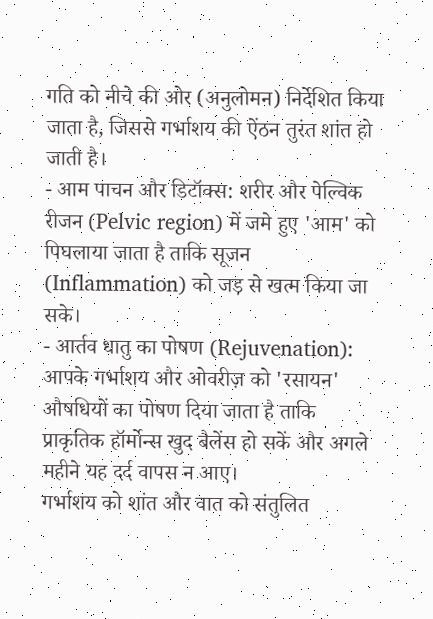गति को नीचे की ओर (अनुलोमन) निर्देशित किया जाता है, जिससे गर्भाशय की ऐंठन तुरंत शांत हो जाती है।
- आम पाचन और डिटॉक्स: शरीर और पेल्विक रीजन (Pelvic region) में जमे हुए 'आम' को पिघलाया जाता है ताकि सूजन (Inflammation) को जड़ से खत्म किया जा सके।
- आर्तव धातु का पोषण (Rejuvenation): आपके गर्भाशय और ओवरीज़ को 'रसायन' औषधियों का पोषण दिया जाता है ताकि प्राकृतिक हॉर्मोन्स खुद बैलेंस हो सकें और अगले महीने यह दर्द वापस न आए।
गर्भाशय को शांत और वात को संतुलित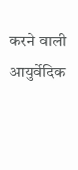करने वाली आयुर्वेदिक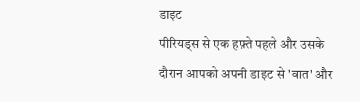डाइट
पीरियड्स से एक हफ़्ते पहले और उसके दौरान आपको अपनी डाइट से 'वात' और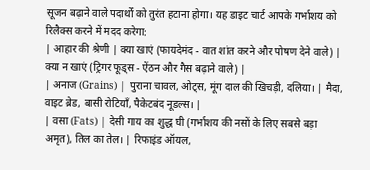सूजन बढ़ाने वाले पदार्थों को तुरंत हटाना होगा। यह डाइट चार्ट आपके गर्भाशय को रिलैक्स करने में मदद करेगा:
| आहार की श्रेणी | क्या खाएं (फायदेमंद - वात शांत करने और पोषण देने वाले) | क्या न खाएं (ट्रिगर फूड्स - ऐंठन और गैस बढ़ाने वाले) |
| अनाज (Grains) | पुराना चावल, ओट्स, मूंग दाल की खिचड़ी, दलिया। | मैदा, वाइट ब्रेड, बासी रोटियाँ, पैकेटबंद नूडल्स। |
| वसा (Fats) | देसी गाय का शुद्ध घी (गर्भाशय की नसों के लिए सबसे बड़ा अमृत), तिल का तेल। | रिफाइंड ऑयल,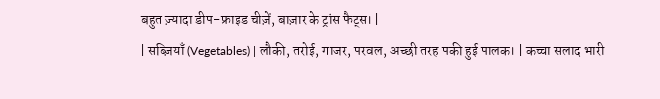बहुत ज़्यादा डीप-फ्राइड चीज़ें, बाज़ार के ट्रांस फैट्स। |
| सब्ज़ियाँ (Vegetables) | लौकी, तरोई, गाजर, परवल, अच्छी तरह पकी हुई पालक। | कच्चा सलाद भारी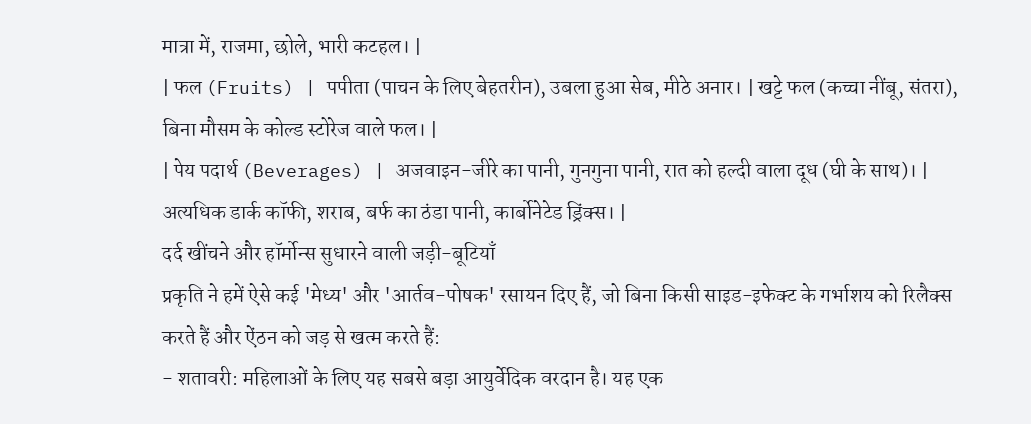मात्रा में, राजमा, छोले, भारी कटहल। |
| फल (Fruits) | पपीता (पाचन के लिए बेहतरीन), उबला हुआ सेब, मीठे अनार। | खट्टे फल (कच्चा नींबू, संतरा), बिना मौसम के कोल्ड स्टोरेज वाले फल। |
| पेय पदार्थ (Beverages) | अजवाइन-जीरे का पानी, गुनगुना पानी, रात को हल्दी वाला दूध (घी के साथ)। | अत्यधिक डार्क कॉफी, शराब, बर्फ का ठंडा पानी, कार्बोनेटेड ड्रिंक्स। |
दर्द खींचने और हॉर्मोन्स सुधारने वाली जड़ी-बूटियाँ
प्रकृति ने हमें ऐसे कई 'मेध्य' और 'आर्तव-पोषक' रसायन दिए हैं, जो बिना किसी साइड-इफेक्ट के गर्भाशय को रिलैक्स करते हैं और ऐंठन को जड़ से खत्म करते हैं:
- शतावरी: महिलाओं के लिए यह सबसे बड़ा आयुर्वेदिक वरदान है। यह एक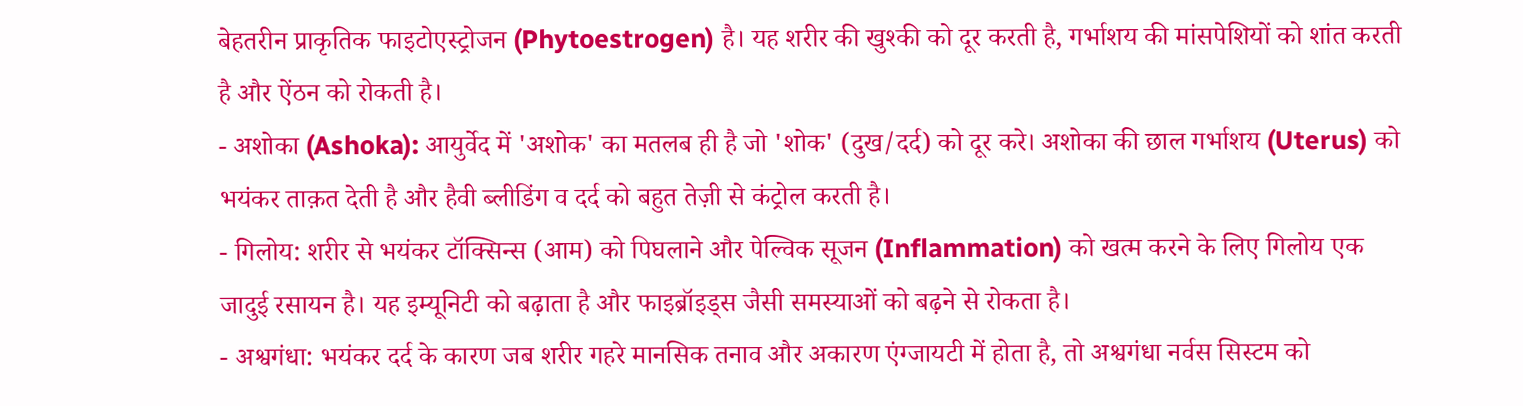बेहतरीन प्राकृतिक फाइटोएस्ट्रोजन (Phytoestrogen) है। यह शरीर की खुश्की को दूर करती है, गर्भाशय की मांसपेशियों को शांत करती है और ऐंठन को रोकती है।
- अशोका (Ashoka): आयुर्वेद में 'अशोक' का मतलब ही है जो 'शोक' (दुख/दर्द) को दूर करे। अशोका की छाल गर्भाशय (Uterus) को भयंकर ताक़त देती है और हैवी ब्लीडिंग व दर्द को बहुत तेज़ी से कंट्रोल करती है।
- गिलोय: शरीर से भयंकर टॉक्सिन्स (आम) को पिघलाने और पेल्विक सूजन (Inflammation) को खत्म करने के लिए गिलोय एक जादुई रसायन है। यह इम्यूनिटी को बढ़ाता है और फाइब्रॉइड्स जैसी समस्याओं को बढ़ने से रोकता है।
- अश्वगंधा: भयंकर दर्द के कारण जब शरीर गहरे मानसिक तनाव और अकारण एंग्जायटी में होता है, तो अश्वगंधा नर्वस सिस्टम को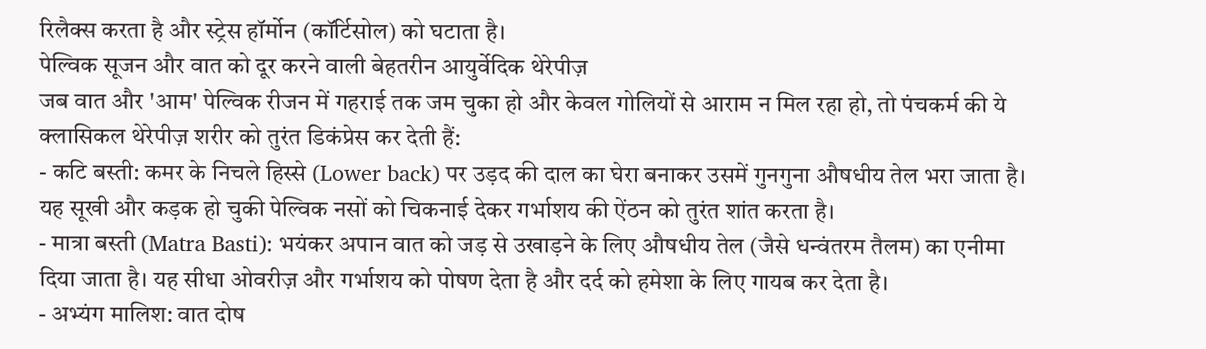रिलैक्स करता है और स्ट्रेस हॉर्मोन (कॉर्टिसोल) को घटाता है।
पेल्विक सूजन और वात को दूर करने वाली बेहतरीन आयुर्वेदिक थेरेपीज़
जब वात और 'आम' पेल्विक रीजन में गहराई तक जम चुका हो और केवल गोलियों से आराम न मिल रहा हो, तो पंचकर्म की ये क्लासिकल थेरेपीज़ शरीर को तुरंत डिकंप्रेस कर देती हैं:
- कटि बस्ती: कमर के निचले हिस्से (Lower back) पर उड़द की दाल का घेरा बनाकर उसमें गुनगुना औषधीय तेल भरा जाता है। यह सूखी और कड़क हो चुकी पेल्विक नसों को चिकनाई देकर गर्भाशय की ऐंठन को तुरंत शांत करता है।
- मात्रा बस्ती (Matra Basti): भयंकर अपान वात को जड़ से उखाड़ने के लिए औषधीय तेल (जैसे धन्वंतरम तैलम) का एनीमा दिया जाता है। यह सीधा ओवरीज़ और गर्भाशय को पोषण देता है और दर्द को हमेशा के लिए गायब कर देता है।
- अभ्यंग मालिश: वात दोष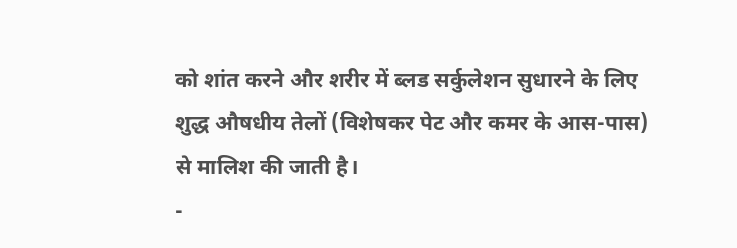को शांत करने और शरीर में ब्लड सर्कुलेशन सुधारने के लिए शुद्ध औषधीय तेलों (विशेषकर पेट और कमर के आस-पास) से मालिश की जाती है।
-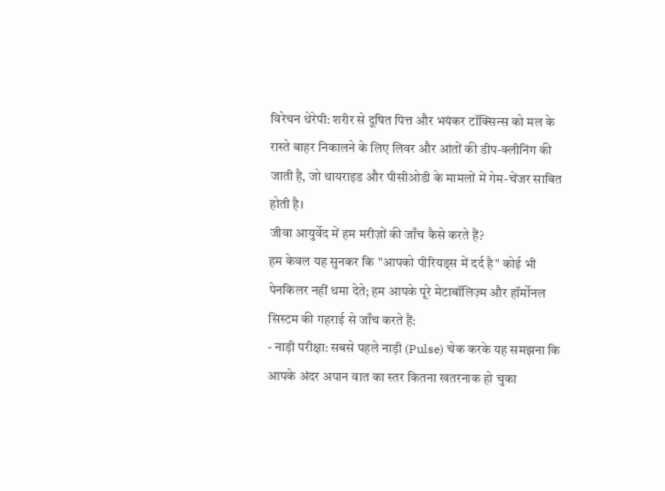विरेचन थेरेपी: शरीर से दूषित पित्त और भयंकर टॉक्सिन्स को मल के रास्ते बाहर निकालने के लिए लिवर और आंतों की डीप-क्लीनिंग की जाती है, जो थायराइड और पीसीओडी के मामलों में गेम-चेंजर साबित होती है।
जीवा आयुर्वेद में हम मरीज़ों की जाँच कैसे करते हैं?
हम केवल यह सुनकर कि "आपको पीरियड्स में दर्द है" कोई भी पेनकिलर नहीं थमा देते; हम आपके पूरे मेटाबॉलिज़्म और हॉर्मोनल सिस्टम की गहराई से जाँच करते हैं:
- नाड़ी परीक्षा: सबसे पहले नाड़ी (Pulse) चेक करके यह समझना कि आपके अंदर अपान वात का स्तर कितना खतरनाक हो चुका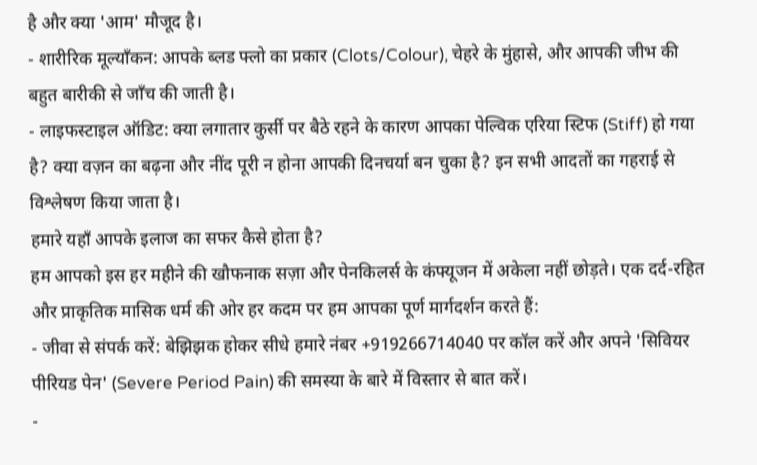है और क्या 'आम' मौजूद है।
- शारीरिक मूल्याँकन: आपके ब्लड फ्लो का प्रकार (Clots/Colour), चेहरे के मुंहासे, और आपकी जीभ की बहुत बारीकी से जाँच की जाती है।
- लाइफस्टाइल ऑडिट: क्या लगातार कुर्सी पर बैठे रहने के कारण आपका पेल्विक एरिया स्टिफ (Stiff) हो गया है? क्या वज़न का बढ़ना और नींद पूरी न होना आपकी दिनचर्या बन चुका है? इन सभी आदतों का गहराई से विश्लेषण किया जाता है।
हमारे यहाँ आपके इलाज का सफर कैसे होता है?
हम आपको इस हर महीने की खौफनाक सज़ा और पेनकिलर्स के कंफ्यूजन में अकेला नहीं छोड़ते। एक दर्द-रहित और प्राकृतिक मासिक धर्म की ओर हर कदम पर हम आपका पूर्ण मार्गदर्शन करते हैं:
- जीवा से संपर्क करें: बेझिझक होकर सीधे हमारे नंबर +919266714040 पर कॉल करें और अपने 'सिवियर पीरियड पेन' (Severe Period Pain) की समस्या के बारे में विस्तार से बात करें।
-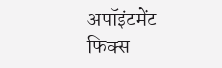अपॉइंटमेंट फिक्स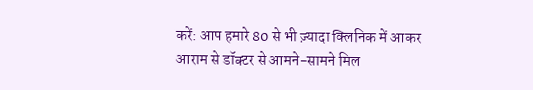करें: आप हमारे 80 से भी ज़्यादा क्लिनिक में आकर आराम से डॉक्टर से आमने-सामने मिल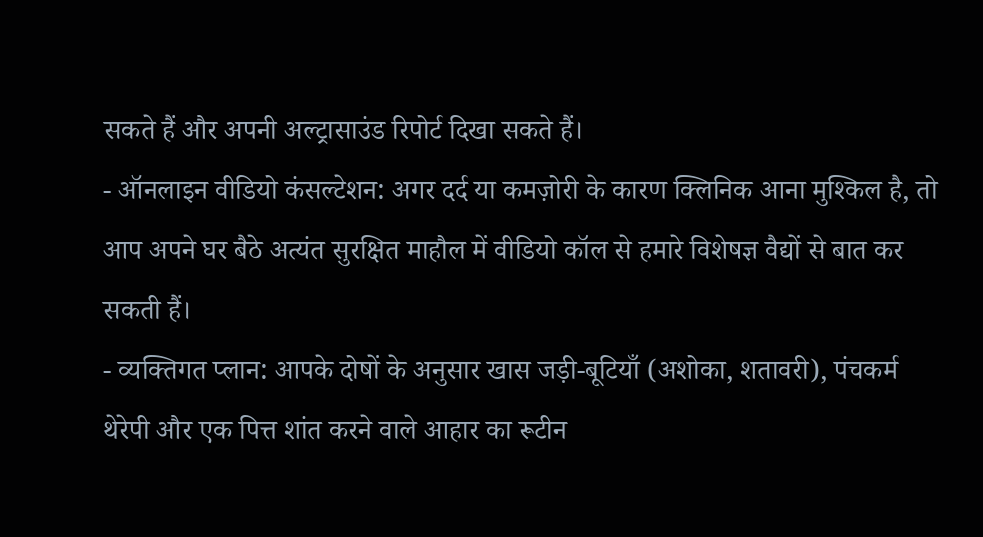सकते हैं और अपनी अल्ट्रासाउंड रिपोर्ट दिखा सकते हैं।
- ऑनलाइन वीडियो कंसल्टेशन: अगर दर्द या कमज़ोरी के कारण क्लिनिक आना मुश्किल है, तो आप अपने घर बैठे अत्यंत सुरक्षित माहौल में वीडियो कॉल से हमारे विशेषज्ञ वैद्यों से बात कर सकती हैं।
- व्यक्तिगत प्लान: आपके दोषों के अनुसार खास जड़ी-बूटियाँ (अशोका, शतावरी), पंचकर्म थेरेपी और एक पित्त शांत करने वाले आहार का रूटीन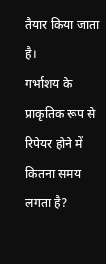तैयार किया जाता है।
गर्भाशय के प्राकृतिक रूप से रिपेयर होने में कितना समय लगता है?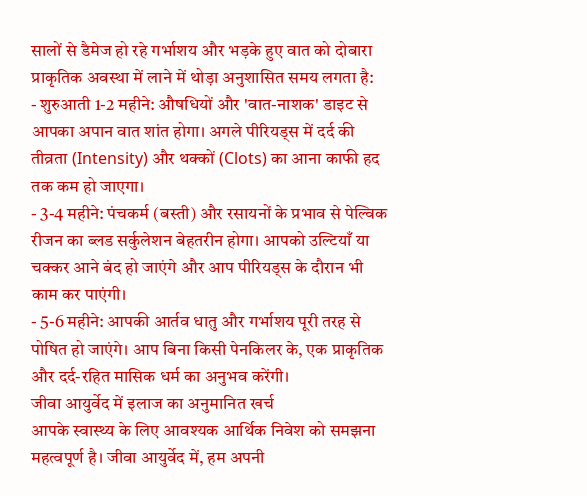सालों से डैमेज हो रहे गर्भाशय और भड़के हुए वात को दोबारा प्राकृतिक अवस्था में लाने में थोड़ा अनुशासित समय लगता है:
- शुरुआती 1-2 महीने: औषधियों और 'वात-नाशक' डाइट से आपका अपान वात शांत होगा। अगले पीरियड्स में दर्द की तीव्रता (Intensity) और थक्कों (Clots) का आना काफी हद तक कम हो जाएगा।
- 3-4 महीने: पंचकर्म (बस्ती) और रसायनों के प्रभाव से पेल्विक रीजन का ब्लड सर्कुलेशन बेहतरीन होगा। आपको उल्टियाँ या चक्कर आने बंद हो जाएंगे और आप पीरियड्स के दौरान भी काम कर पाएंगी।
- 5-6 महीने: आपकी आर्तव धातु और गर्भाशय पूरी तरह से पोषित हो जाएंगे। आप बिना किसी पेनकिलर के, एक प्राकृतिक और दर्द-रहित मासिक धर्म का अनुभव करेंगी।
जीवा आयुर्वेद में इलाज का अनुमानित खर्च
आपके स्वास्थ्य के लिए आवश्यक आर्थिक निवेश को समझना महत्वपूर्ण है। जीवा आयुर्वेद में, हम अपनी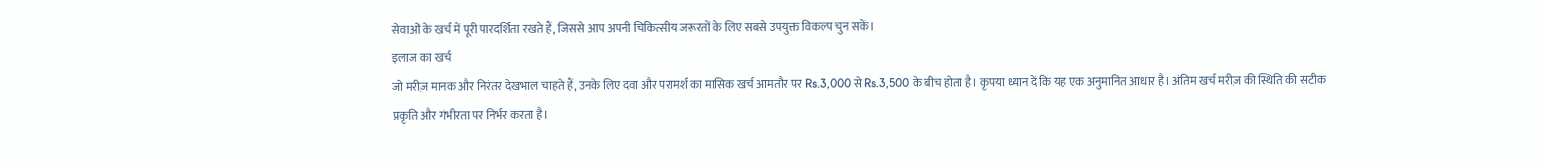सेवाओं के खर्च में पूरी पारदर्शिता रखते हैं, जिससे आप अपनी चिकित्सीय जरूरतों के लिए सबसे उपयुक्त विकल्प चुन सकें।
इलाज का खर्च
जो मरीज़ मानक और निरंतर देखभाल चाहते हैं, उनके लिए दवा और परामर्श का मासिक खर्च आमतौर पर Rs.3,000 से Rs.3,500 के बीच होता है। कृपया ध्यान दें कि यह एक अनुमानित आधार है। अंतिम खर्च मरीज़ की स्थिति की सटीक प्रकृति और गंभीरता पर निर्भर करता है।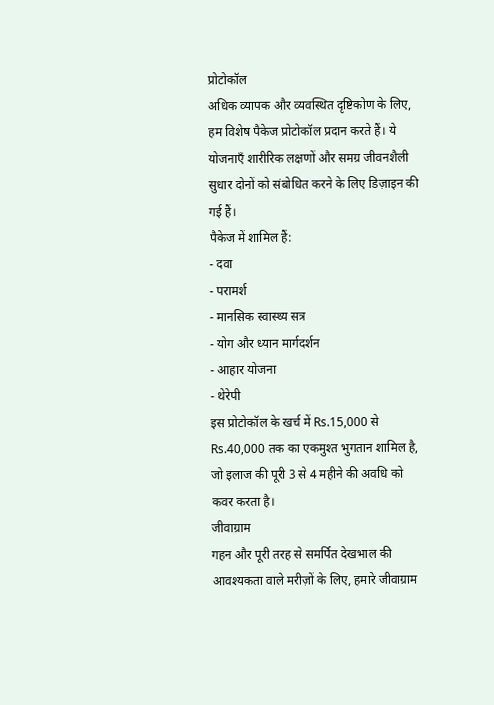प्रोटोकॉल
अधिक व्यापक और व्यवस्थित दृष्टिकोण के लिए, हम विशेष पैकेज प्रोटोकॉल प्रदान करते हैं। ये योजनाएँ शारीरिक लक्षणों और समग्र जीवनशैली सुधार दोनों को संबोधित करने के लिए डिज़ाइन की गई हैं।
पैकेज में शामिल हैं:
- दवा
- परामर्श
- मानसिक स्वास्थ्य सत्र
- योग और ध्यान मार्गदर्शन
- आहार योजना
- थेरेपी
इस प्रोटोकॉल के खर्च में Rs.15,000 से Rs.40,000 तक का एकमुश्त भुगतान शामिल है, जो इलाज की पूरी 3 से 4 महीने की अवधि को कवर करता है।
जीवाग्राम
गहन और पूरी तरह से समर्पित देखभाल की आवश्यकता वाले मरीज़ों के लिए, हमारे जीवाग्राम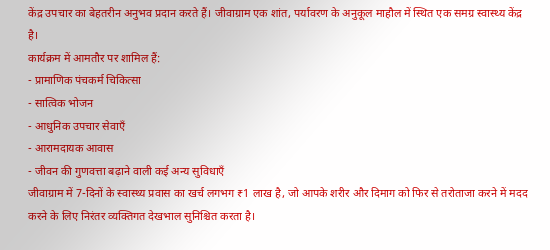केंद्र उपचार का बेहतरीन अनुभव प्रदान करते हैं। जीवाग्राम एक शांत, पर्यावरण के अनुकूल माहौल में स्थित एक समग्र स्वास्थ्य केंद्र है।
कार्यक्रम में आमतौर पर शामिल हैं:
- प्रामाणिक पंचकर्म चिकित्सा
- सात्विक भोजन
- आधुनिक उपचार सेवाएँ
- आरामदायक आवास
- जीवन की गुणवत्ता बढ़ाने वाली कई अन्य सुविधाएँ
जीवाग्राम में 7-दिनों के स्वास्थ्य प्रवास का खर्च लगभग ₹1 लाख है, जो आपके शरीर और दिमाग को फिर से तरोताजा करने में मदद करने के लिए निरंतर व्यक्तिगत देखभाल सुनिश्चित करता है।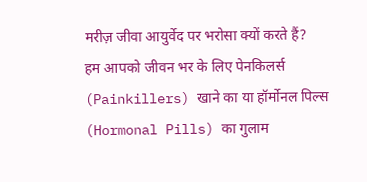मरीज़ जीवा आयुर्वेद पर भरोसा क्यों करते हैं?
हम आपको जीवन भर के लिए पेनकिलर्स (Painkillers) खाने का या हॉर्मोनल पिल्स (Hormonal Pills) का गुलाम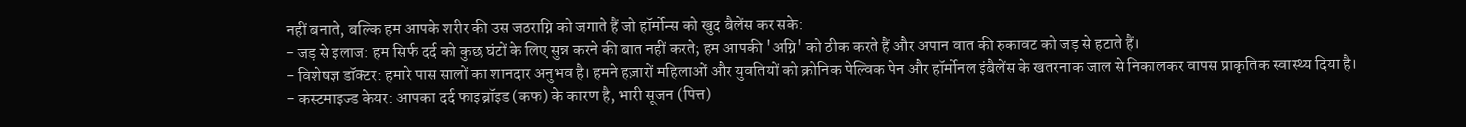नहीं बनाते, बल्कि हम आपके शरीर की उस जठराग्नि को जगाते हैं जो हॉर्मोन्स को खुद बैलेंस कर सके:
- जड़ से इलाज: हम सिर्फ दर्द को कुछ घंटों के लिए सुन्न करने की बात नहीं करते; हम आपकी 'अग्नि' को ठीक करते हैं और अपान वात की रुकावट को जड़ से हटाते हैं।
- विशेषज्ञ डॉक्टर: हमारे पास सालों का शानदार अनुभव है। हमने हज़ारों महिलाओं और युवतियों को क्रोनिक पेल्विक पेन और हॉर्मोनल इंबैलेंस के खतरनाक जाल से निकालकर वापस प्राकृतिक स्वास्थ्य दिया है।
- कस्टमाइज्ड केयर: आपका दर्द फाइब्रॉइड (कफ) के कारण है, भारी सूजन (पित्त)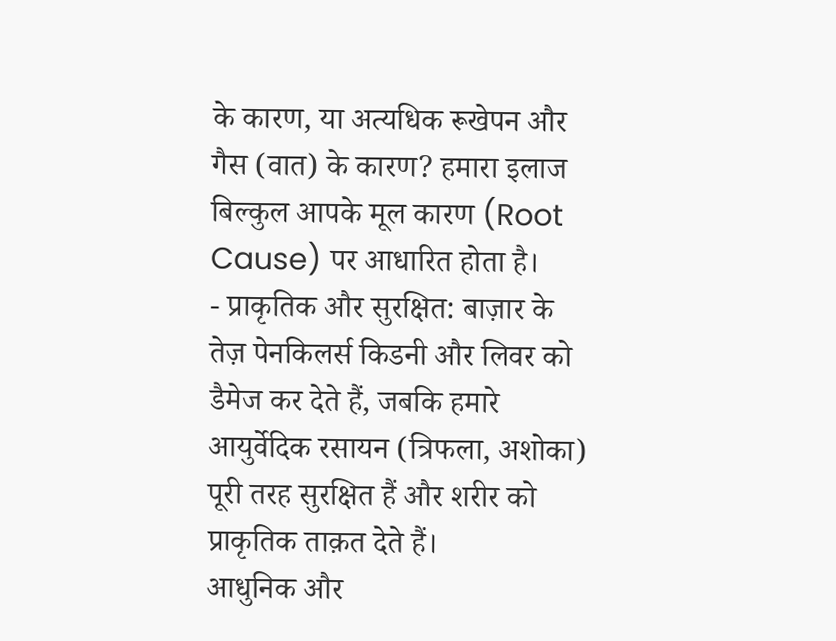के कारण, या अत्यधिक रूखेपन और गैस (वात) के कारण? हमारा इलाज बिल्कुल आपके मूल कारण (Root Cause) पर आधारित होता है।
- प्राकृतिक और सुरक्षित: बाज़ार के तेज़ पेनकिलर्स किडनी और लिवर को डैमेज कर देते हैं, जबकि हमारे आयुर्वेदिक रसायन (त्रिफला, अशोका) पूरी तरह सुरक्षित हैं और शरीर को प्राकृतिक ताक़त देते हैं।
आधुनिक और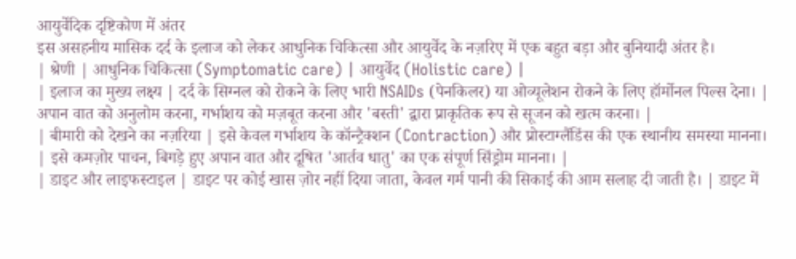आयुर्वेदिक दृष्टिकोण में अंतर
इस असहनीय मासिक दर्द के इलाज को लेकर आधुनिक चिकित्सा और आयुर्वेद के नज़रिए में एक बहुत बड़ा और बुनियादी अंतर है।
| श्रेणी | आधुनिक चिकित्सा (Symptomatic care) | आयुर्वेद (Holistic care) |
| इलाज का मुख्य लक्ष्य | दर्द के सिग्नल को रोकने के लिए भारी NSAIDs (पेनकिलर) या ओव्यूलेशन रोकने के लिए हॉर्मोनल पिल्स देना। | अपान वात को अनुलोम करना, गर्भाशय को मज़बूत करना और 'बस्ती' द्वारा प्राकृतिक रूप से सूजन को खत्म करना। |
| बीमारी को देखने का नज़रिया | इसे केवल गर्भाशय के कॉन्ट्रैक्शन (Contraction) और प्रोस्टाग्लैंडिंस की एक स्थानीय समस्या मानना। | इसे कमज़ोर पाचन, बिगड़े हुए अपान वात और दूषित 'आर्तव धातु' का एक संपूर्ण सिंड्रोम मानना। |
| डाइट और लाइफस्टाइल | डाइट पर कोई खास ज़ोर नहीं दिया जाता, केवल गर्म पानी की सिकाई की आम सलाह दी जाती है। | डाइट में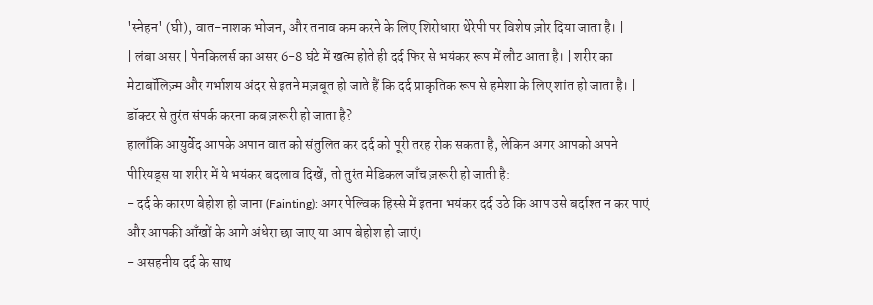'स्नेहन' (घी), वात-नाशक भोजन, और तनाव कम करने के लिए शिरोधारा थेरेपी पर विशेष ज़ोर दिया जाता है। |
| लंबा असर | पेनकिलर्स का असर 6-8 घंटे में खत्म होते ही दर्द फिर से भयंकर रूप में लौट आता है। | शरीर का मेटाबॉलिज़्म और गर्भाशय अंदर से इतने मज़बूत हो जाते हैं कि दर्द प्राकृतिक रूप से हमेशा के लिए शांत हो जाता है। |
डॉक्टर से तुरंत संपर्क करना कब ज़रूरी हो जाता है?
हालाँकि आयुर्वेद आपके अपान वात को संतुलित कर दर्द को पूरी तरह रोक सकता है, लेकिन अगर आपको अपने पीरियड्स या शरीर में ये भयंकर बदलाव दिखें, तो तुरंत मेडिकल जाँच ज़रूरी हो जाती है:
- दर्द के कारण बेहोश हो जाना (Fainting): अगर पेल्विक हिस्से में इतना भयंकर दर्द उठे कि आप उसे बर्दाश्त न कर पाएं और आपकी आँखों के आगे अंधेरा छा जाए या आप बेहोश हो जाएं।
- असहनीय दर्द के साथ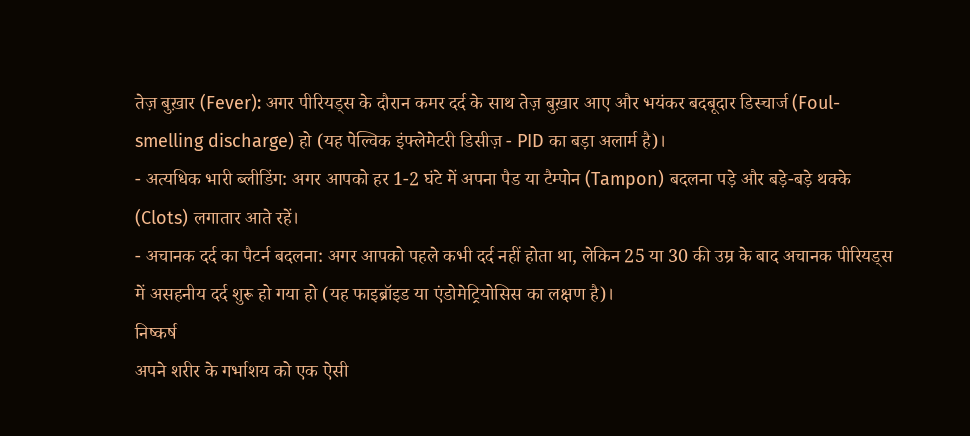तेज़ बुख़ार (Fever): अगर पीरियड्स के दौरान कमर दर्द के साथ तेज़ बुख़ार आए और भयंकर बदबूदार डिस्चार्ज (Foul-smelling discharge) हो (यह पेल्विक इंफ्लेमेटरी डिसीज़ - PID का बड़ा अलार्म है)।
- अत्यधिक भारी ब्लीडिंग: अगर आपको हर 1-2 घंटे में अपना पैड या टैम्पोन (Tampon) बदलना पड़े और बड़े-बड़े थक्के (Clots) लगातार आते रहें।
- अचानक दर्द का पैटर्न बदलना: अगर आपको पहले कभी दर्द नहीं होता था, लेकिन 25 या 30 की उम्र के बाद अचानक पीरियड्स में असहनीय दर्द शुरू हो गया हो (यह फाइब्रॉइड या एंडोमेट्रियोसिस का लक्षण है)।
निष्कर्ष
अपने शरीर के गर्भाशय को एक ऐसी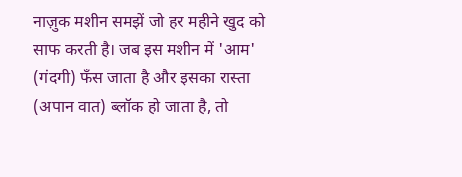नाज़ुक मशीन समझें जो हर महीने खुद को साफ करती है। जब इस मशीन में 'आम' (गंदगी) फँस जाता है और इसका रास्ता (अपान वात) ब्लॉक हो जाता है, तो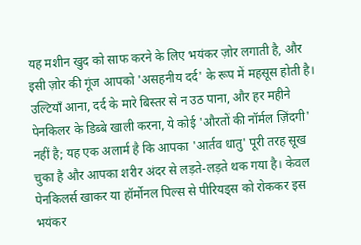यह मशीन खुद को साफ करने के लिए भयंकर ज़ोर लगाती है, और इसी ज़ोर की गूंज आपको 'असहनीय दर्द' के रूप में महसूस होती है। उल्टियाँ आना, दर्द के मारे बिस्तर से न उठ पाना, और हर महीने पेनकिलर के डिब्बे खाली करना, ये कोई 'औरतों की नॉर्मल ज़िंदगी' नहीं है; यह एक अलार्म है कि आपका 'आर्तव धातु' पूरी तरह सूख चुका है और आपका शरीर अंदर से लड़ते-लड़ते थक गया है। केवल पेनकिलर्स खाकर या हॉर्मोनल पिल्स से पीरियड्स को रोककर इस भयंकर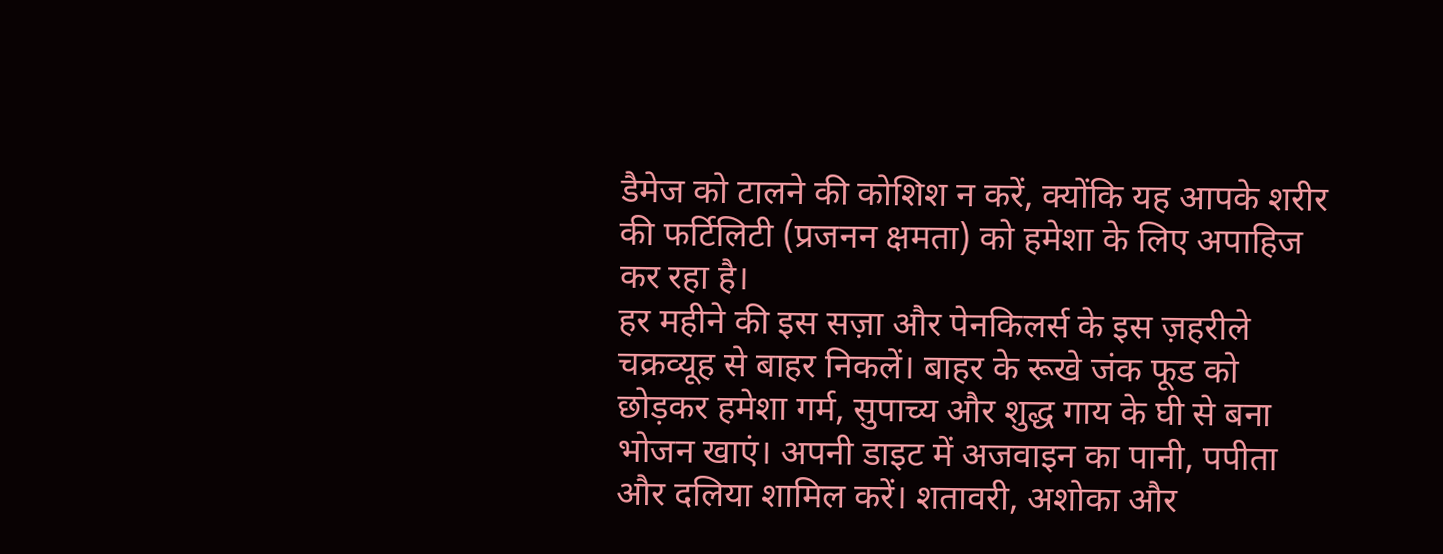डैमेज को टालने की कोशिश न करें, क्योंकि यह आपके शरीर की फर्टिलिटी (प्रजनन क्षमता) को हमेशा के लिए अपाहिज कर रहा है।
हर महीने की इस सज़ा और पेनकिलर्स के इस ज़हरीले चक्रव्यूह से बाहर निकलें। बाहर के रूखे जंक फूड को छोड़कर हमेशा गर्म, सुपाच्य और शुद्ध गाय के घी से बना भोजन खाएं। अपनी डाइट में अजवाइन का पानी, पपीता और दलिया शामिल करें। शतावरी, अशोका और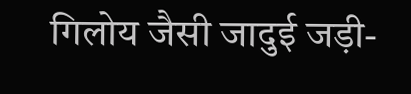गिलोय जैसी जादुई जड़ी-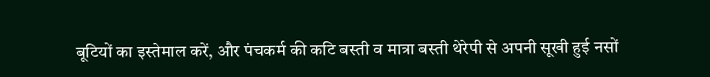बूटियों का इस्तेमाल करें, और पंचकर्म की कटि बस्ती व मात्रा बस्ती थेरेपी से अपनी सूखी हुई नसों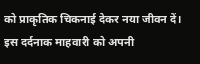को प्राकृतिक चिकनाई देकर नया जीवन दें। इस दर्दनाक माहवारी को अपनी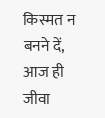किस्मत न बनने दें, आज ही जीवा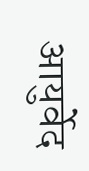आयुर्वेद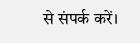से संपर्क करें।